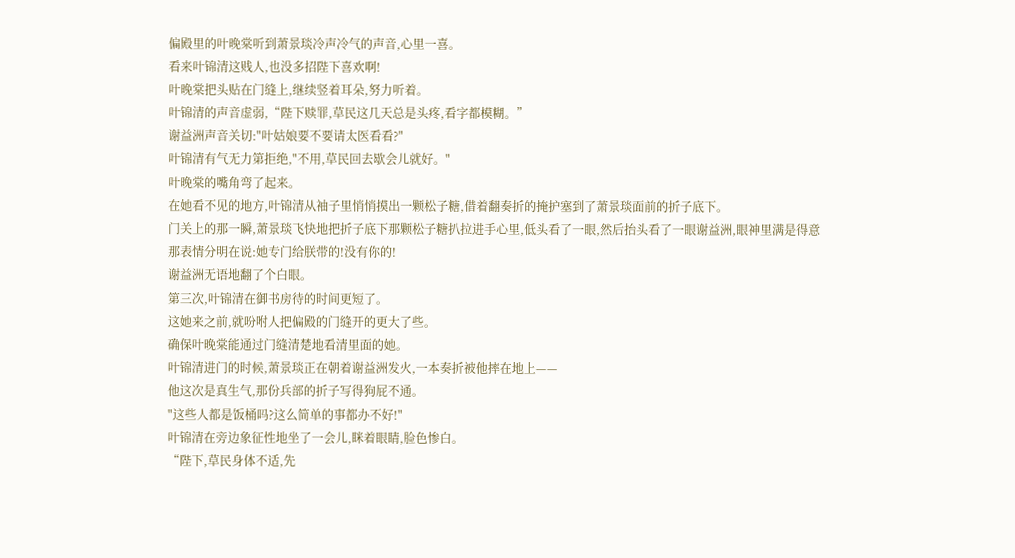偏殿里的叶晚棠听到萧景琰冷声冷气的声音,心里一喜。
看来叶锦清这贱人,也没多招陛下喜欢啊!
叶晚棠把头贴在门缝上,继续竖着耳朵,努力听着。
叶锦清的声音虚弱,“陛下赎罪,草民这几天总是头疼,看字都模糊。”
谢益洲声音关切:"叶姑娘要不要请太医看看?"
叶锦清有气无力第拒绝,"不用,草民回去歇会儿就好。"
叶晚棠的嘴角弯了起来。
在她看不见的地方,叶锦清从袖子里悄悄摸出一颗松子糖,借着翻奏折的掩护塞到了萧景琰面前的折子底下。
门关上的那一瞬,萧景琰飞快地把折子底下那颗松子糖扒拉进手心里,低头看了一眼,然后抬头看了一眼谢益洲,眼神里满是得意
那表情分明在说:她专门给朕带的!没有你的!
谢益洲无语地翻了个白眼。
第三次,叶锦清在御书房待的时间更短了。
这她来之前,就吩咐人把偏殿的门缝开的更大了些。
确保叶晚棠能通过门缝清楚地看清里面的她。
叶锦清进门的时候,萧景琰正在朝着谢益洲发火,一本奏折被他摔在地上——
他这次是真生气,那份兵部的折子写得狗屁不通。
"这些人都是饭桶吗?这么简单的事都办不好!"
叶锦清在旁边象征性地坐了一会儿,眯着眼睛,脸色惨白。
“陛下,草民身体不适,先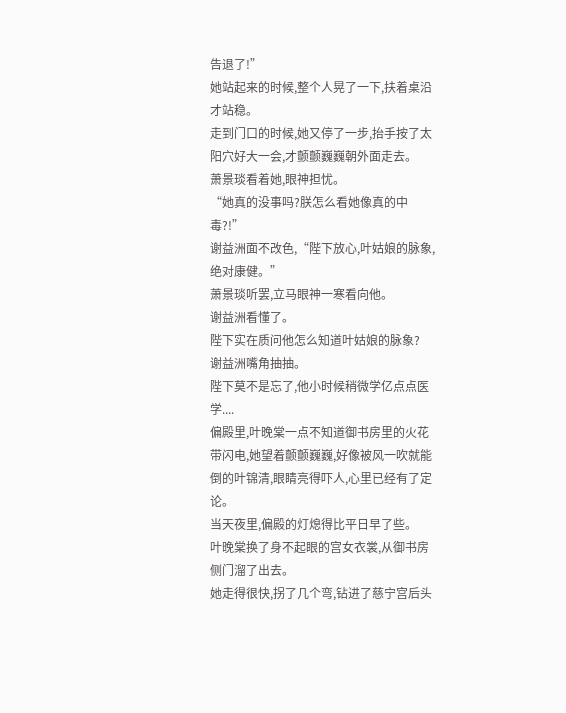告退了!”
她站起来的时候,整个人晃了一下,扶着桌沿才站稳。
走到门口的时候,她又停了一步,抬手按了太阳穴好大一会,才颤颤巍巍朝外面走去。
萧景琰看着她,眼神担忧。
“她真的没事吗?朕怎么看她像真的中毒?!”
谢益洲面不改色,“陛下放心,叶姑娘的脉象,绝对康健。”
萧景琰听罢,立马眼神一寒看向他。
谢益洲看懂了。
陛下实在质问他怎么知道叶姑娘的脉象?
谢益洲嘴角抽抽。
陛下莫不是忘了,他小时候稍微学亿点点医学....
偏殿里,叶晚棠一点不知道御书房里的火花带闪电,她望着颤颤巍巍,好像被风一吹就能倒的叶锦清,眼睛亮得吓人,心里已经有了定论。
当天夜里,偏殿的灯熄得比平日早了些。
叶晚棠换了身不起眼的宫女衣裳,从御书房侧门溜了出去。
她走得很快,拐了几个弯,钻进了慈宁宫后头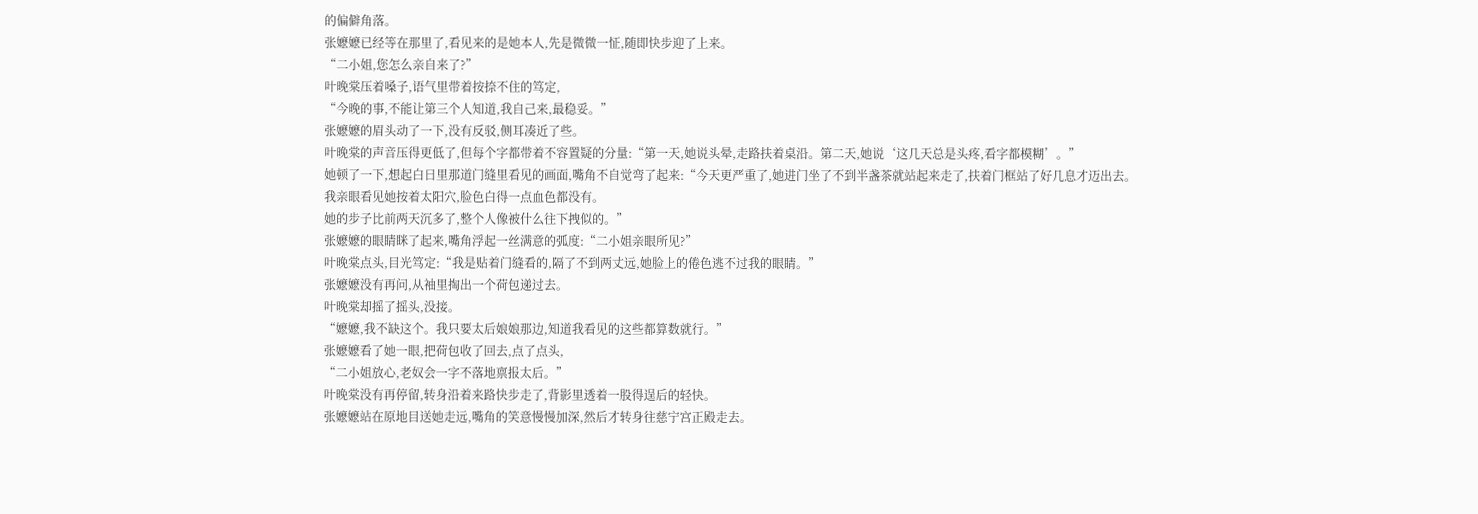的偏僻角落。
张嬷嬷已经等在那里了,看见来的是她本人,先是微微一怔,随即快步迎了上来。
“二小姐,您怎么亲自来了?”
叶晚棠压着嗓子,语气里带着按捺不住的笃定,
“今晚的事,不能让第三个人知道,我自己来,最稳妥。”
张嬷嬷的眉头动了一下,没有反驳,侧耳凑近了些。
叶晚棠的声音压得更低了,但每个字都带着不容置疑的分量:“第一天,她说头晕,走路扶着桌沿。第二天,她说‘这几天总是头疼,看字都模糊’。”
她顿了一下,想起白日里那道门缝里看见的画面,嘴角不自觉弯了起来:“今天更严重了,她进门坐了不到半盏茶就站起来走了,扶着门框站了好几息才迈出去。
我亲眼看见她按着太阳穴,脸色白得一点血色都没有。
她的步子比前两天沉多了,整个人像被什么往下拽似的。”
张嬷嬷的眼睛眯了起来,嘴角浮起一丝满意的弧度:“二小姐亲眼所见?”
叶晚棠点头,目光笃定:“我是贴着门缝看的,隔了不到两丈远,她脸上的倦色逃不过我的眼睛。”
张嬷嬷没有再问,从袖里掏出一个荷包递过去。
叶晚棠却摇了摇头,没接。
“嬷嬷,我不缺这个。我只要太后娘娘那边,知道我看见的这些都算数就行。”
张嬷嬷看了她一眼,把荷包收了回去,点了点头,
“二小姐放心,老奴会一字不落地禀报太后。”
叶晚棠没有再停留,转身沿着来路快步走了,背影里透着一股得逞后的轻快。
张嬷嬷站在原地目送她走远,嘴角的笑意慢慢加深,然后才转身往慈宁宫正殿走去。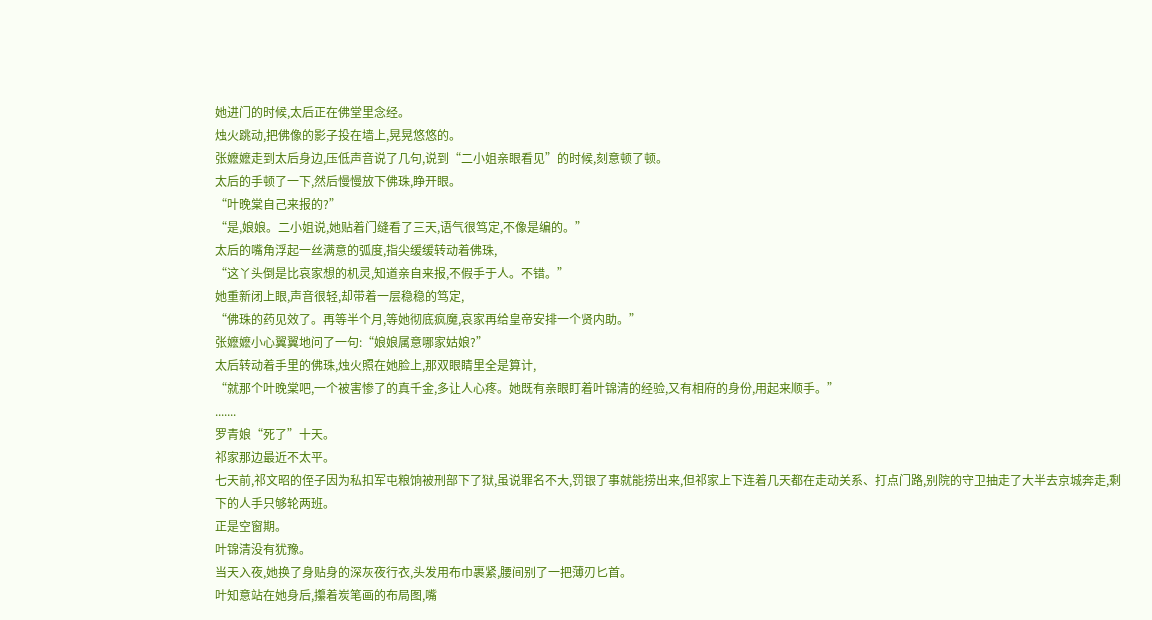她进门的时候,太后正在佛堂里念经。
烛火跳动,把佛像的影子投在墙上,晃晃悠悠的。
张嬷嬷走到太后身边,压低声音说了几句,说到“二小姐亲眼看见”的时候,刻意顿了顿。
太后的手顿了一下,然后慢慢放下佛珠,睁开眼。
“叶晚棠自己来报的?”
“是,娘娘。二小姐说,她贴着门缝看了三天,语气很笃定,不像是编的。”
太后的嘴角浮起一丝满意的弧度,指尖缓缓转动着佛珠,
“这丫头倒是比哀家想的机灵,知道亲自来报,不假手于人。不错。”
她重新闭上眼,声音很轻,却带着一层稳稳的笃定,
“佛珠的药见效了。再等半个月,等她彻底疯魔,哀家再给皇帝安排一个贤内助。”
张嬷嬷小心翼翼地问了一句:“娘娘属意哪家姑娘?”
太后转动着手里的佛珠,烛火照在她脸上,那双眼睛里全是算计,
“就那个叶晚棠吧,一个被害惨了的真千金,多让人心疼。她既有亲眼盯着叶锦清的经验,又有相府的身份,用起来顺手。”
.......
罗青娘“死了”十天。
祁家那边最近不太平。
七天前,祁文昭的侄子因为私扣军屯粮饷被刑部下了狱,虽说罪名不大,罚银了事就能捞出来,但祁家上下连着几天都在走动关系、打点门路,别院的守卫抽走了大半去京城奔走,剩下的人手只够轮两班。
正是空窗期。
叶锦清没有犹豫。
当天入夜,她换了身贴身的深灰夜行衣,头发用布巾裹紧,腰间别了一把薄刃匕首。
叶知意站在她身后,攥着炭笔画的布局图,嘴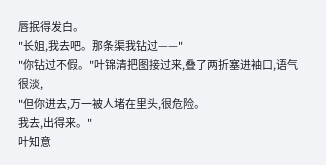唇抿得发白。
"长姐,我去吧。那条渠我钻过——"
"你钻过不假。"叶锦清把图接过来,叠了两折塞进袖口,语气很淡,
"但你进去,万一被人堵在里头,很危险。
我去,出得来。"
叶知意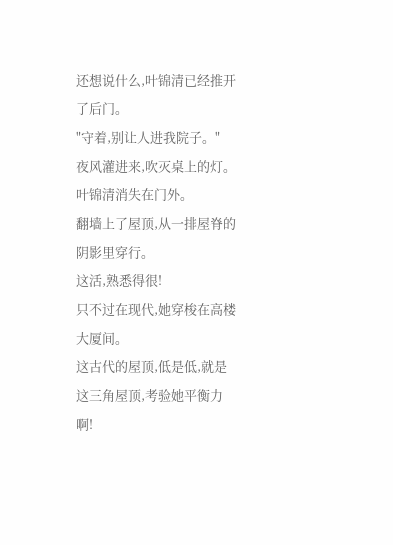还想说什么,叶锦清已经推开了后门。
"守着,别让人进我院子。"
夜风灌进来,吹灭桌上的灯。
叶锦清消失在门外。
翻墙上了屋顶,从一排屋脊的阴影里穿行。
这活,熟悉得很!
只不过在现代,她穿梭在高楼大厦间。
这古代的屋顶,低是低,就是这三角屋顶,考验她平衡力啊!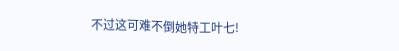不过这可难不倒她特工叶七!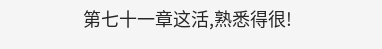第七十一章这活,熟悉得很!